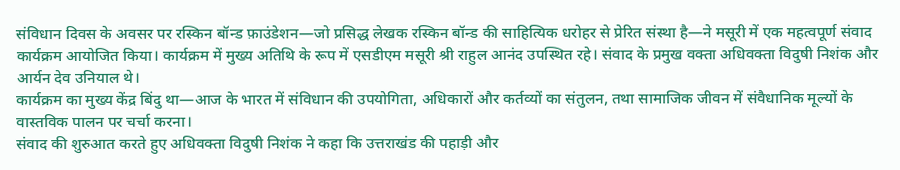संविधान दिवस के अवसर पर रस्किन बॉन्ड फ़ाउंडेशन—जो प्रसिद्ध लेखक रस्किन बॉन्ड की साहित्यिक धरोहर से प्रेरित संस्था है—ने मसूरी में एक महत्वपूर्ण संवाद कार्यक्रम आयोजित किया। कार्यक्रम में मुख्य अतिथि के रूप में एसडीएम मसूरी श्री राहुल आनंद उपस्थित रहे। संवाद के प्रमुख वक्ता अधिवक्ता विदुषी निशंक और आर्यन देव उनियाल थे।
कार्यक्रम का मुख्य केंद्र बिंदु था—आज के भारत में संविधान की उपयोगिता, अधिकारों और कर्तव्यों का संतुलन, तथा सामाजिक जीवन में संवैधानिक मूल्यों के वास्तविक पालन पर चर्चा करना।
संवाद की शुरुआत करते हुए अधिवक्ता विदुषी निशंक ने कहा कि उत्तराखंड की पहाड़ी और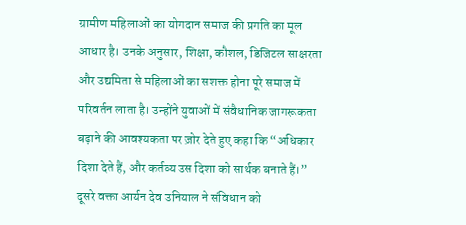ग्रामीण महिलाओं का योगदान समाज की प्रगति का मूल आधार है। उनके अनुसार, शिक्षा, कौशल, डिजिटल साक्षरता और उद्यमिता से महिलाओं का सशक्त होना पूरे समाज में परिवर्तन लाता है। उन्होंने युवाओं में संवैधानिक जागरूकता बढ़ाने की आवश्यकता पर ज़ोर देते हुए कहा कि “अधिकार दिशा देते हैं, और कर्तव्य उस दिशा को सार्थक बनाते हैं।”
दूसरे वक्ता आर्यन देव उनियाल ने संविधान को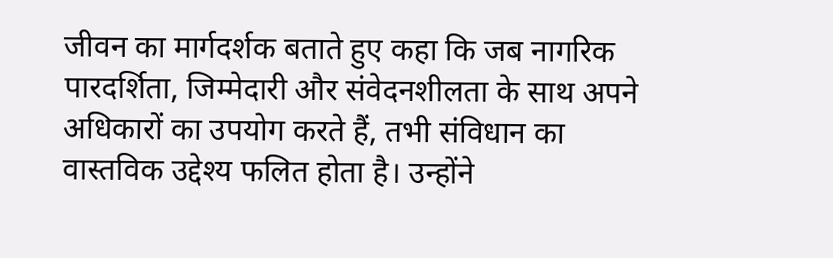जीवन का मार्गदर्शक बताते हुए कहा कि जब नागरिक पारदर्शिता, जिम्मेदारी और संवेदनशीलता के साथ अपने अधिकारों का उपयोग करते हैं, तभी संविधान का वास्तविक उद्देश्य फलित होता है। उन्होंने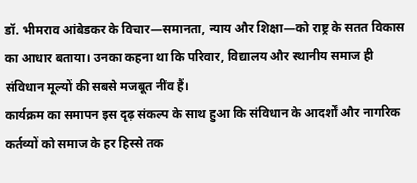डॉ. भीमराव आंबेडकर के विचार—समानता, न्याय और शिक्षा—को राष्ट्र के सतत विकास का आधार बताया। उनका कहना था कि परिवार, विद्यालय और स्थानीय समाज ही संविधान मूल्यों की सबसे मजबूत नींव हैं।
कार्यक्रम का समापन इस दृढ़ संकल्प के साथ हुआ कि संविधान के आदर्शों और नागरिक कर्तव्यों को समाज के हर हिस्से तक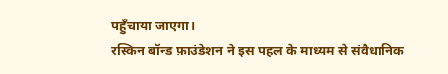पहुँचाया जाएगा।
रस्किन बॉन्ड फ़ाउंडेशन ने इस पहल के माध्यम से संवैधानिक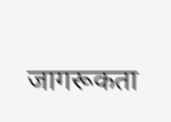जागरूकता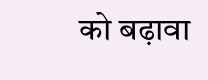को बढ़ावा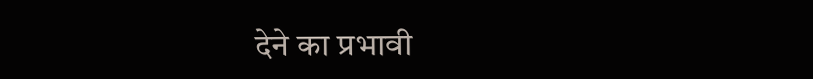देने का प्रभावी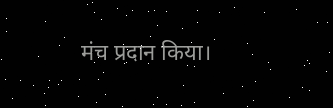मंच प्रदान किया।